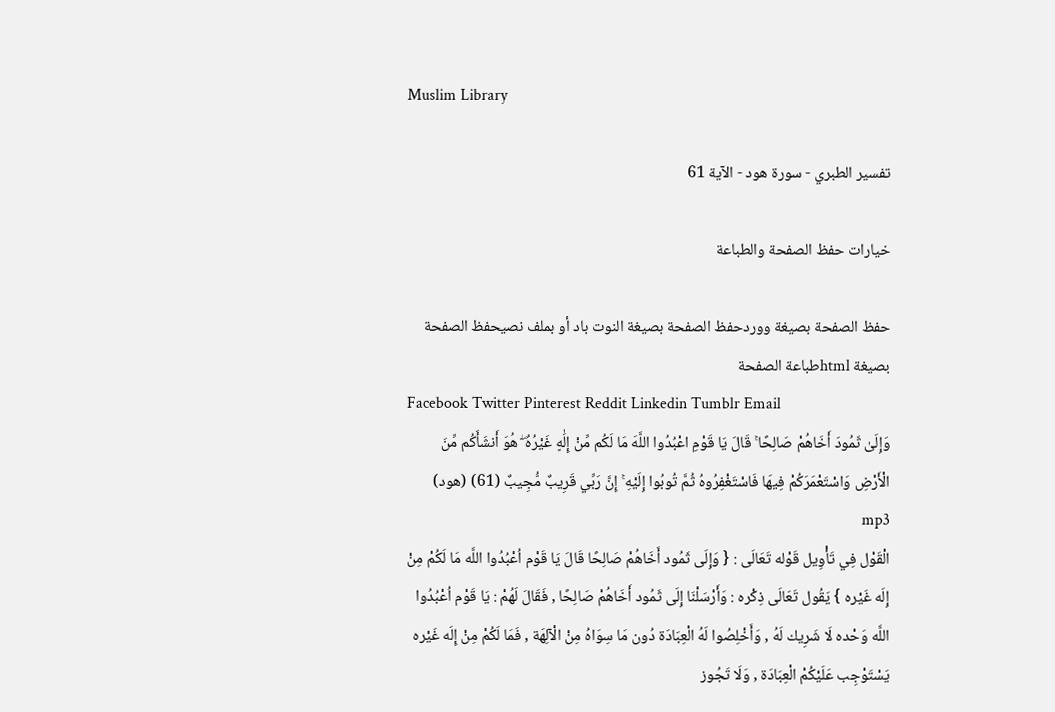Muslim Library

تفسير الطبري - سورة هود - الآية 61

خيارات حفظ الصفحة والطباعة

حفظ الصفحة بصيغة ووردحفظ الصفحة بصيغة النوت باد أو بملف نصيحفظ الصفحة بصيغة htmlطباعة الصفحة
Facebook Twitter Pinterest Reddit Linkedin Tumblr Email
وَإِلَىٰ ثَمُودَ أَخَاهُمْ صَالِحًا ۚ قَالَ يَا قَوْمِ اعْبُدُوا اللَّهَ مَا لَكُم مِّنْ إِلَٰهٍ غَيْرُهُ ۖ هُوَ أَنشَأَكُم مِّنَ الْأَرْضِ وَاسْتَعْمَرَكُمْ فِيهَا فَاسْتَغْفِرُوهُ ثُمَّ تُوبُوا إِلَيْهِ ۚ إِنَّ رَبِّي قَرِيبٌ مُّجِيبٌ (61) (هود) mp3
الْقَوْل فِي تَأْوِيل قَوْله تَعَالَى : { وَإِلَى ثَمُود أَخَاهُمْ صَالِحًا قَالَ يَا قَوْم اُعْبُدُوا اللَّه مَا لَكُمْ مِنْ إِلَه غَيْره } يَقُول تَعَالَى ذِكْره : وَأَرْسَلْنَا إِلَى ثَمُود أَخَاهُمْ صَالِحًا , فَقَالَ لَهُمْ : يَا قَوْم اُعْبُدُوا اللَّه وَحْده لَا شَرِيك لَهُ , وَأَخْلِصُوا لَهُ الْعِبَادَة دُون مَا سِوَاهُ مِنْ الْآلِهَة , فَمَا لَكُمْ مِنْ إِلَه غَيْره يَسْتَوْجِب عَلَيْكُمْ الْعِبَادَة , وَلَا تَجُوز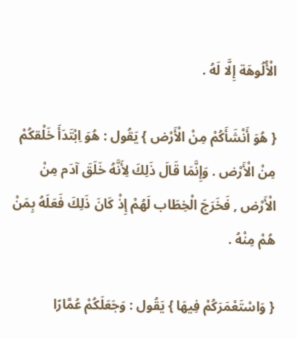الْأُلُوهَة إِلَّا لَهُ .

{ هُوَ أَنْشَأَكُمْ مِنْ الْأَرْض } يَقُول : هُوَ اِبْتَدَأَ خَلْقكُمْ مِنْ الْأَرْض . وَإِنَّمَا قَالَ ذَلِكَ لِأَنَّهُ خَلَقَ آدَم مِنْ الْأَرْض , فَخَرَجَ الْخِطَاب لَهُمْ إِذْ كَانَ ذَلِكَ فَعَلَهُ بِمَنْ هُمْ مِنْهُ .

{ وَاسْتَعْمَرَكُمْ فِيهَا } يَقُول : وَجَعَلَكُمْ عُمَّارًا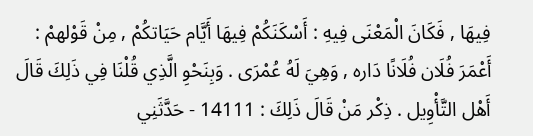فِيهَا , فَكَانَ الْمَعْنَى فِيهِ : أَسْكَنَكُمْ فِيهَا أَيَّام حَيَاتكُمْ , مِنْ قَوْلهمْ : أَعْمَرَ فُلَان فُلَانًا دَاره , وَهِيَ لَهُ عُمْرَى . وَبِنَحْوِ الَّذِي قُلْنَا فِي ذَلِكَ قَالَ أَهْل التَّأْوِيل . ذِكْر مَنْ قَالَ ذَلِكَ : 14111 - حَدَّثَنِي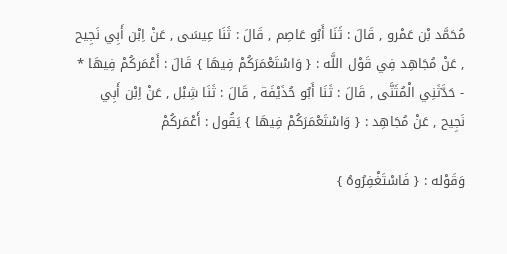مُحَمَّد بْن عَمْرو , قَالَ : ثَنَا أَبُو عَاصِم , قَالَ : ثَنَا عِيسَى , عَنْ اِبْن أَبِي نَجِيح , عَنْ مُجَاهِد فِي قَوْل اللَّه : { وَاسْتَعْمَرَكُمْ فِيهَا } قَالَ : أَعْمَركُمْ فِيهَا * - حَدَّثَنِي الْمُثَنَّى , قَالَ : ثَنَا أَبُو حُذَيْفَة , قَالَ : ثَنَا شِبْل , عَنْ اِبْن أَبِي نَجِيح , عَنْ مُجَاهِد : { وَاسْتَعْمَرَكُمْ فِيهَا } يَقُول : أَعْمَركُمْ

وَقَوْله : { فَاسْتَغْفِرُوهُ }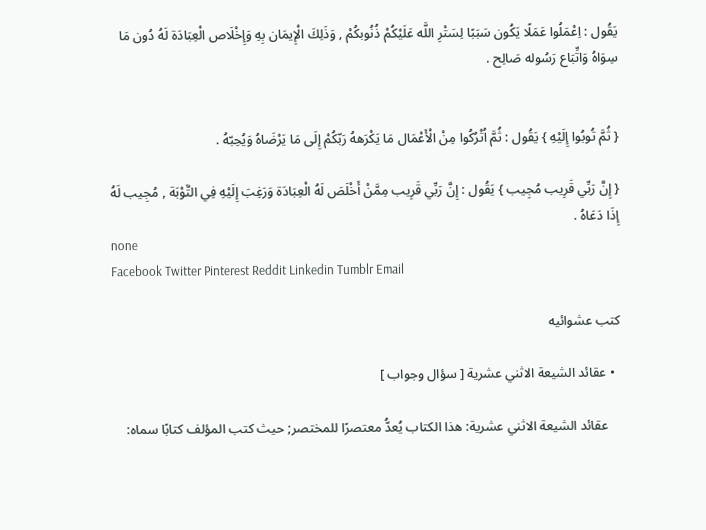يَقُول : اِعْمَلُوا عَمَلًا يَكُون سَبَبًا لِسَتْرِ اللَّه عَلَيْكُمْ ذُنُوبكُمْ , وَذَلِكَ الْإِيمَان بِهِ وَإِخْلَاص الْعِبَادَة لَهُ دُون مَا سِوَاهُ وَاتِّبَاع رَسُوله صَالِح .


{ ثُمَّ تُوبُوا إِلَيْهِ } يَقُول : ثُمَّ اُتْرُكُوا مِنْ الْأَعْمَال مَا يَكْرَههُ رَبّكُمْ إِلَى مَا يَرْضَاهُ وَيُحِبّهُ .

{ إِنَّ رَبِّي قَرِيب مُجِيب } يَقُول : إِنَّ رَبِّي قَرِيب مِمَّنْ أَخْلَصَ لَهُ الْعِبَادَة وَرَغِبَ إِلَيْهِ فِي التَّوْبَة , مُجِيب لَهُ إِذَا دَعَاهُ .
none
Facebook Twitter Pinterest Reddit Linkedin Tumblr Email

كتب عشوائيه

  • عقائد الشيعة الاثني عشرية [ سؤال وجواب ]

    عقائد الشيعة الاثني عشرية: هذا الكتاب يُعدُّ معتصرًا للمختصر; حيث كتب المؤلف كتابًا سماه: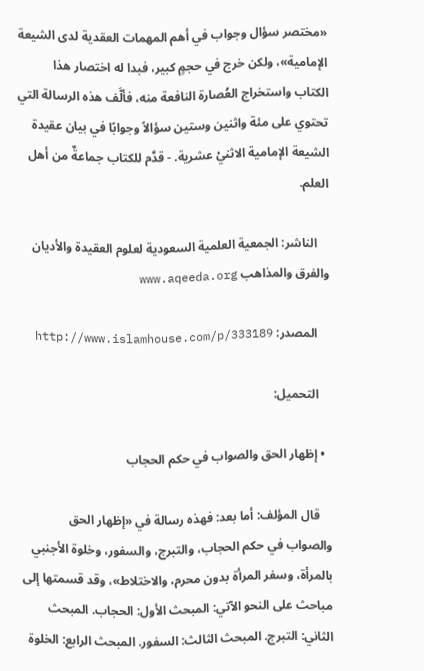«مختصر سؤال وجواب في أهم المهمات العقدية لدى الشيعة الإمامية»، ولكن خرج في حجمٍ كبير، فبدا له اختصار هذا الكتاب واستخراج العُصارة النافعة منه، فألَّف هذه الرسالة التي تحتوي على مئة واثنين وستين سؤالاً وجوابًا في بيان عقيدة الشيعة الإمامية الاثنيْ عشرية. - قدَّم للكتاب جماعةٌ من أهل العلم.

    الناشر: الجمعية العلمية السعودية لعلوم العقيدة والأديان والفرق والمذاهب www.aqeeda.org

    المصدر: http://www.islamhouse.com/p/333189

    التحميل:

  • إظهار الحق والصواب في حكم الحجاب

    قال المؤلف: أما بعد: فهذه رسالة في «إظهار الحق والصواب في حكم الحجاب، والتبرج، والسفور، وخلوة الأجنبي بالمرأة، وسفر المرأة بدون محرم، والاختلاط»، وقد قسمتها إلى مباحث على النحو الآتي: المبحث الأول: الحجاب. المبحث الثاني: التبرج. المبحث الثالث: السفور. المبحث الرابع: الخلوة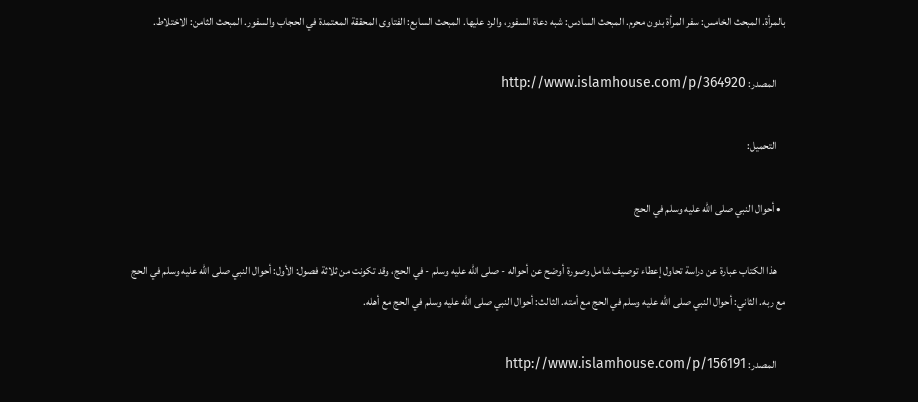بالمرأة. المبحث الخامس: سفر المرأة بدون محرم. المبحث السادس: شبه دعاة السفور، والرد عليها. المبحث السابع: الفتاوى المحققة المعتمدة في الحجاب والسفور. المبحث الثامن: الاختلاط.

    المصدر: http://www.islamhouse.com/p/364920

    التحميل:

  • أحوال النبي صلى الله عليه وسلم في الحج

    هذا الكتاب عبارة عن دراسة تحاول إعطاء توصيف شامل وصورة أوضح عن أحواله - صلى الله عليه وسلم - في الحج، وقد تكونت من ثلاثة فصول: الأول: أحوال النبي صلى الله عليه وسلم في الحج مع ربه. الثاني: أحوال النبي صلى الله عليه وسلم في الحج مع أمته. الثالث: أحوال النبي صلى الله عليه وسلم في الحج مع أهله.

    المصدر: http://www.islamhouse.com/p/156191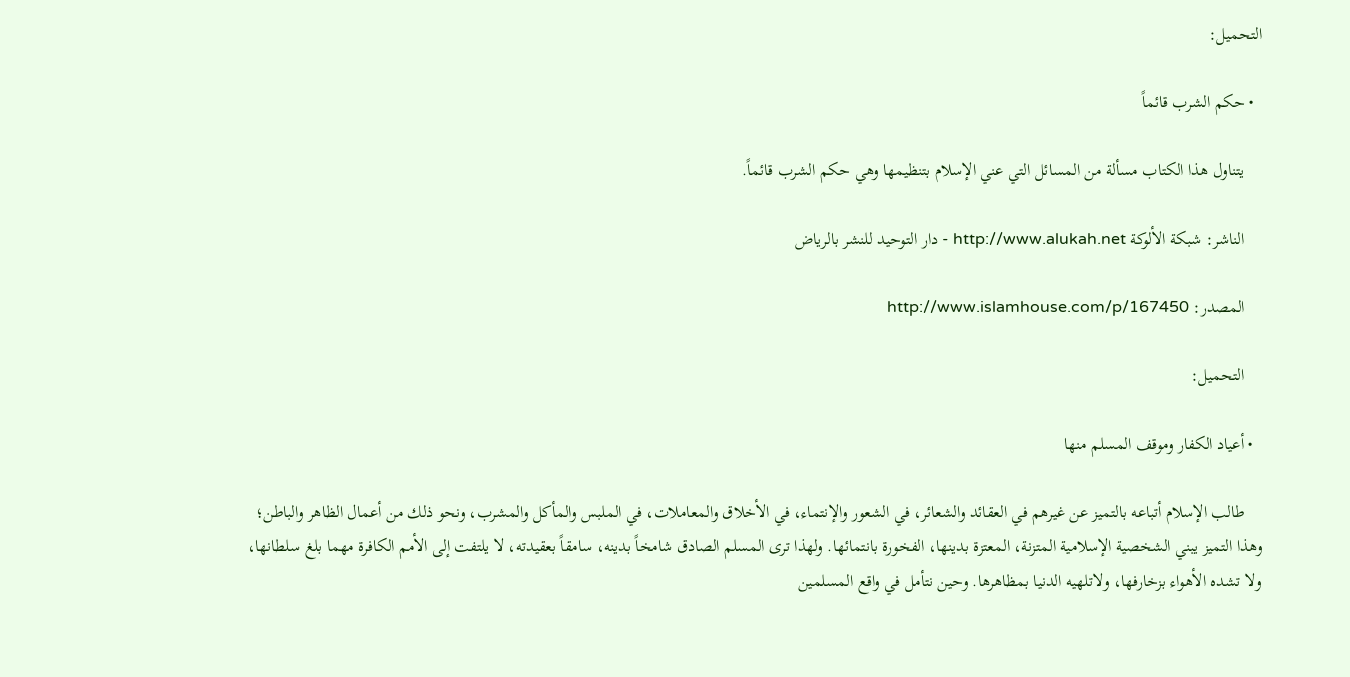التحميل:

  • حكم الشرب قائماً

    يتناول هذا الكتاب مسألة من المسائل التي عني الإسلام بتنظيمها وهي حكم الشرب قائماً.

    الناشر: شبكة الألوكة http://www.alukah.net - دار التوحيد للنشر بالرياض

    المصدر: http://www.islamhouse.com/p/167450

    التحميل:

  • أعياد الكفار وموقف المسلم منها

    طالب الإسلام أتباعه بالتميز عن غيرهم في العقائد والشعائر، في الشعور والإنتماء، في الأخلاق والمعاملات، في الملبس والمأكل والمشرب، ونحو ذلك من أعمال الظاهر والباطن؛ وهذا التميز يبني الشخصية الإسلامية المتزنة، المعتزة بدينها، الفخورة بانتمائها. ولهذا ترى المسلم الصادق شامخاً بدينه، سامقاً بعقيدته، لا يلتفت إلى الأمم الكافرة مهما بلغ سلطانها، ولا تشده الأهواء بزخارفها، ولاتلهيه الدنيا بمظاهرها. وحين نتأمل في واقع المسلمين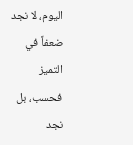اليوم، لا نجد ضعفاً في التميز فحسب، بل نجد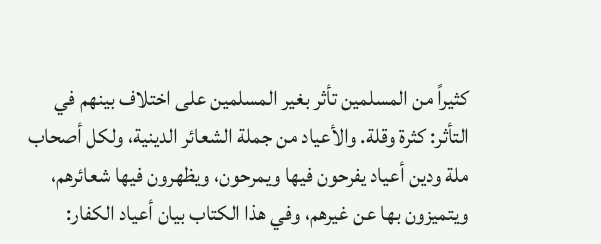كثيراً من المسلمين تأثر بغير المسلمين على اختلاف بينهم في التأثر: كثرة وقلة. والأعياد من جملة الشعائر الدينية، ولكل أصحاب ملة ودين أعياد يفرحون فيها ويمرحون، ويظهرون فيها شعائرهم، ويتميزون بها عن غيرهم، وفي هذا الكتاب بيان أعياد الكفار: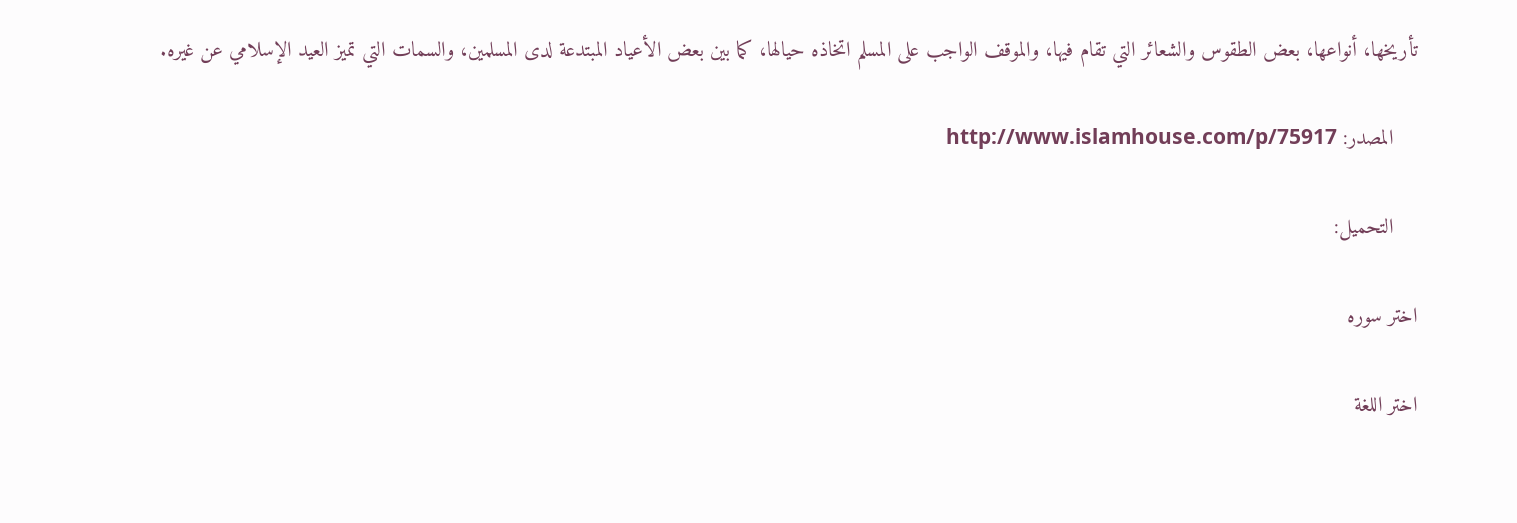تأريخها، أنواعها، بعض الطقوس والشعائر التي تقام فيها، والموقف الواجب على المسلم اتخاذه حيالها، كما بين بعض الأعياد المبتدعة لدى المسلمين، والسمات التي تميز العيد الإسلامي عن غيره.

    المصدر: http://www.islamhouse.com/p/75917

    التحميل:

اختر سوره

اختر اللغة